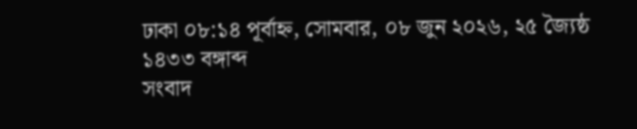ঢাকা ০৮:১৪ পূর্বাহ্ন, সোমবার, ০৮ জুন ২০২৬, ২৫ জ্যৈষ্ঠ ১৪৩৩ বঙ্গাব্দ
সংবাদ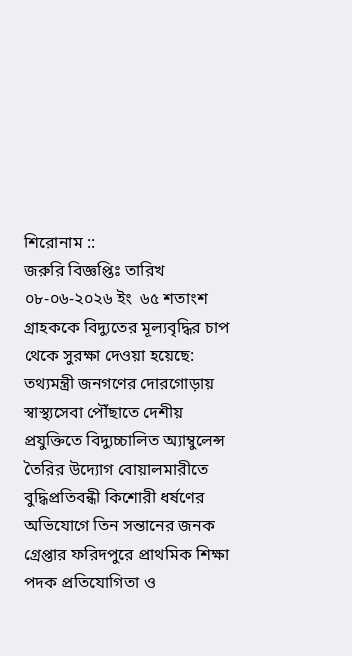শিরোনাম ::
জরুরি বিজ্ঞপ্তিঃ তারিখ ০৮-০৬-২০২৬ ইং  ৬৫ শতাংশ গ্রাহককে বিদ্যুতের মূল্যবৃদ্ধির চাপ থেকে সুরক্ষা দেওয়া হয়েছে: তথ্যমন্ত্রী জনগণের দোরগোড়ায় স্বাস্থ্যসেবা পৌঁছাতে দেশীয় প্রযুক্তিতে বিদ্যুচ্চালিত অ্যাম্বুলেন্স তৈরির উদ্যোগ বোয়ালমারীতে বুদ্ধিপ্রতিবন্ধী কিশোরী ধর্ষণের অভিযোগে তিন সন্তানের জনক গ্রেপ্তার ফরিদপুরে প্রাথমিক শিক্ষা পদক প্রতিযোগিতা ও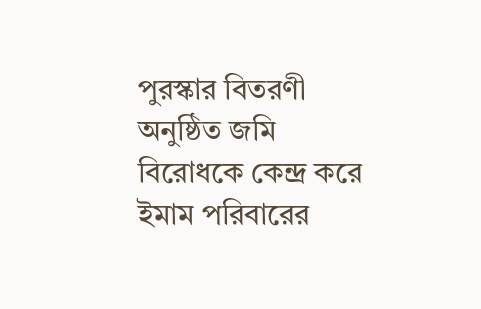পুরস্কার বিতরণী অনুষ্ঠিত জমি বিরোধকে কেন্দ্র করে ইমাম পরিবারের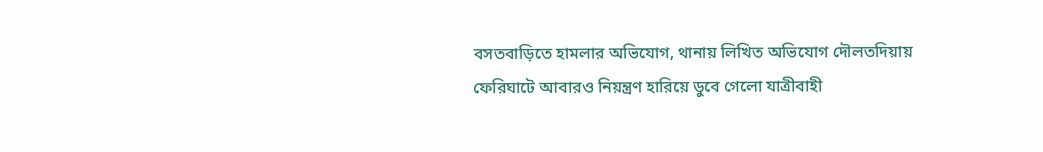বসতবাড়িতে হামলার অভিযোগ, থানায় লিখিত অভিযোগ দৌলতদিয়ায় ফেরিঘাটে আবারও নিয়ন্ত্রণ হারিয়ে ডুবে গেলো যাত্রীবাহী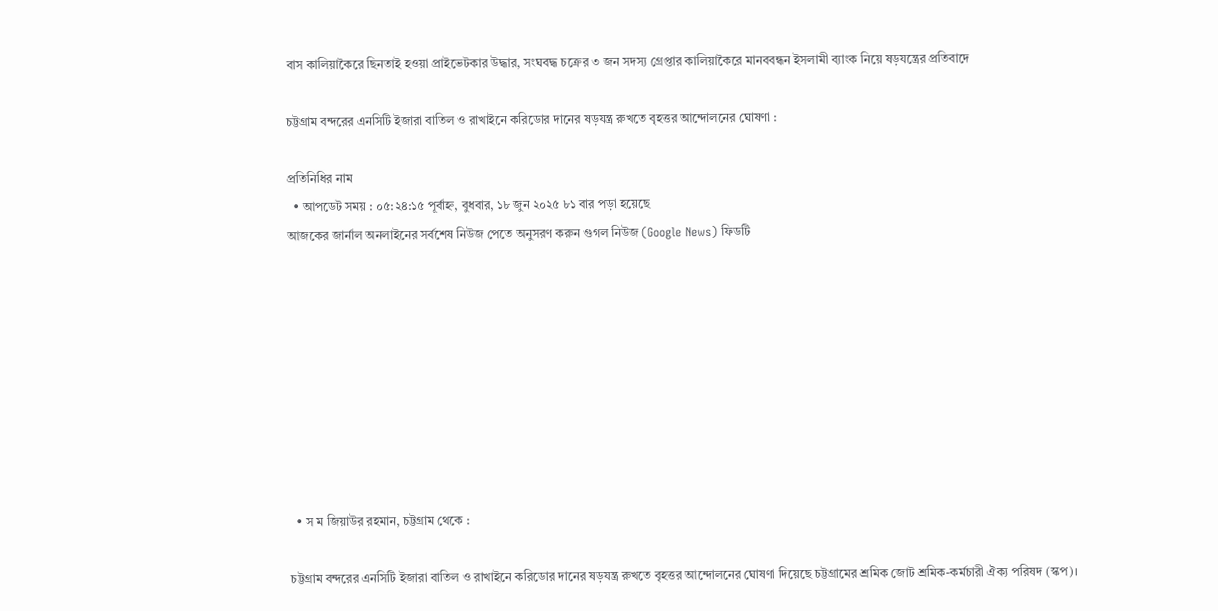বাস কালিয়াকৈরে ছিনতাই হওয়া প্রাইভেটকার উদ্ধার, সংঘবদ্ধ চক্রের ৩ জন সদস্য গ্রেপ্তার কালিয়াকৈরে মানববন্ধন ইসলামী ব্যাংক নিয়ে ষড়যন্ত্রের প্রতিবাদে

চট্টগ্রাম বন্দরের এনসিটি ইজারা বাতিল ও রাখাইনে করিডোর দানের ষড়যন্ত্র রুখতে বৃহত্তর আন্দোলনের ঘোষণা :

প্রতিনিধির নাম
  • আপডেট সময় : ০৫:২৪:১৫ পূর্বাহ্ন, বুধবার, ১৮ জুন ২০২৫ ৮১ বার পড়া হয়েছে
আজকের জার্নাল অনলাইনের সর্বশেষ নিউজ পেতে অনুসরণ করুন গুগল নিউজ (Google News) ফিডটি









  • স ম জিয়াউর রহমান, চট্টগ্রাম থেকে :

চট্টগ্রাম বন্দরের এনসিটি ইজারা বাতিল ও রাখাইনে করিডোর দানের ষড়যন্ত্র রুখতে বৃহত্তর আন্দোলনের ঘোষণা দিয়েছে চট্টগ্রামের শ্রমিক জোট শ্রমিক-কর্মচারী ঐক্য পরিষদ (স্কপ)।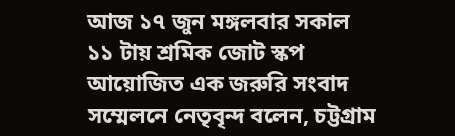আজ ১৭ জুন মঙ্গলবার সকাল ১১ টায় শ্রমিক জোট স্কপ আয়োজিত এক জরুরি সংবাদ সম্মেলনে নেতৃবৃন্দ বলেন, চট্টগ্রাম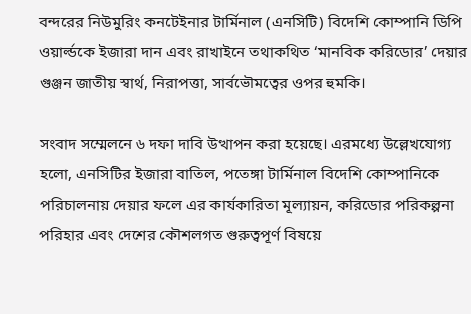বন্দরের নিউমুরিং কনটেইনার টার্মিনাল (এনসিটি) বিদেশি কোম্পানি ডিপি ওয়ার্ল্ডকে ইজারা দান এবং রাখাইনে তথাকথিত ‘মানবিক করিডোর’ দেয়ার গুঞ্জন জাতীয় স্বার্থ, নিরাপত্তা, সার্বভৌমত্বের ওপর হুমকি।

সংবাদ সম্মেলনে ৬ দফা দাবি উত্থাপন করা হয়েছে। এরমধ্যে উল্লেখযোগ্য হলো, এনসিটির ইজারা বাতিল, পতেঙ্গা টার্মিনাল বিদেশি কোম্পানিকে পরিচালনায় দেয়ার ফলে এর কার্যকারিতা মূল্যায়ন, করিডোর পরিকল্পনা পরিহার এবং দেশের কৌশলগত গুরুত্বপূর্ণ বিষয়ে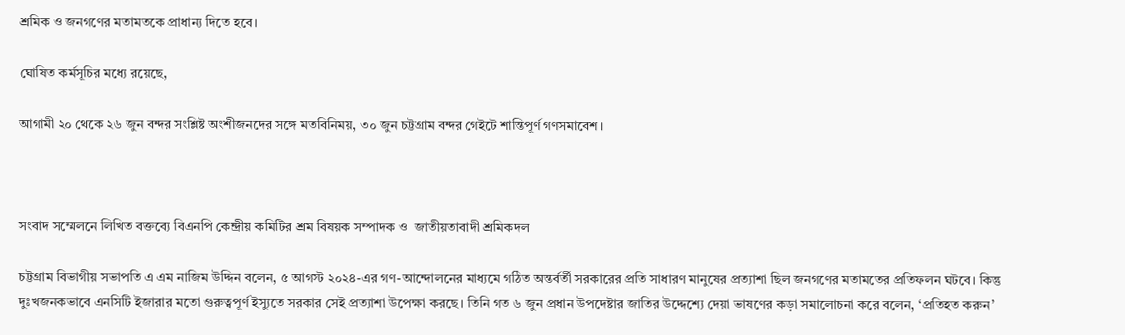শ্রমিক ও জনগণের মতামতকে প্রাধান্য দিতে হবে।

ঘোষিত কর্মসূচির মধ্যে রয়েছে,

আগামী ২০ থেকে ২৬ জুন বন্দর সংশ্লিষ্ট অংশীজনদের সঙ্গে মতবিনিময়, ৩০ জুন চট্টগ্রাম বন্দর গেইটে শান্তিপূর্ণ গণসমাবেশ।



সংবাদ সম্মেলনে লিখিত বক্তব্যে বিএনপি কেন্দ্রীয় কমিটির শ্রম বিষয়ক সম্পাদক ও  জাতীয়তাবাদী শ্রমিকদল

চট্টগ্রাম বিভাগীয় সভাপতি এ এম নাজিম উদ্দিন বলেন, ৫ আগস্ট ২০২৪-এর গণ-আন্দোলনের মাধ্যমে গঠিত অন্তর্বর্তী সরকারের প্রতি সাধারণ মানুষের প্রত্যাশা ছিল জনগণের মতামতের প্রতিফলন ঘটবে। কিন্তু দুঃখজনকভাবে এনসিটি ইজারার মতো গুরুত্বপূর্ণ ইস্যুতে সরকার সেই প্রত্যাশা উপেক্ষা করছে। তিনি গত ৬ জুন প্রধান উপদেষ্টার জাতির উদ্দেশ্যে দেয়া ভাষণের কড়া সমালোচনা করে বলেন, ‘প্রতিহত করুন’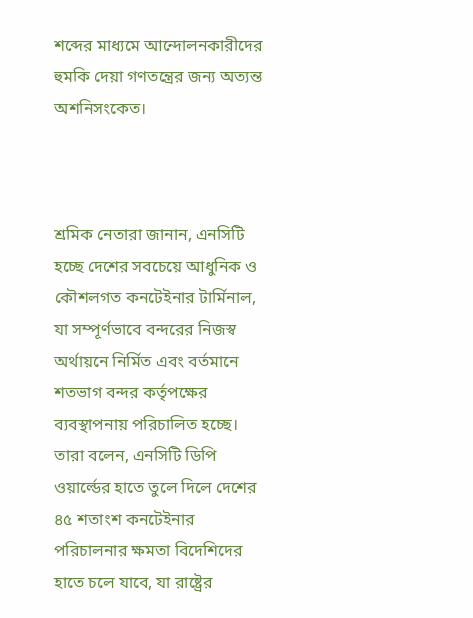শব্দের মাধ্যমে আন্দোলনকারীদের হুমকি দেয়া গণতন্ত্রের জন্য অত্যন্ত অশনিসংকেত।



শ্রমিক নেতারা জানান, এনসিটি হচ্ছে দেশের সবচেয়ে আধুনিক ও কৌশলগত কনটেইনার টার্মিনাল, যা সম্পূর্ণভাবে বন্দরের নিজস্ব অর্থায়নে নির্মিত এবং বর্তমানে শতভাগ বন্দর কর্তৃপক্ষের ব্যবস্থাপনায় পরিচালিত হচ্ছে। তারা বলেন, এনসিটি ডিপি ওয়ার্ল্ডের হাতে তুলে দিলে দেশের ৪৫ শতাংশ কনটেইনার পরিচালনার ক্ষমতা বিদেশিদের হাতে চলে যাবে, যা রাষ্ট্রের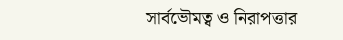সার্বভৌমত্ব ও নিরাপত্তার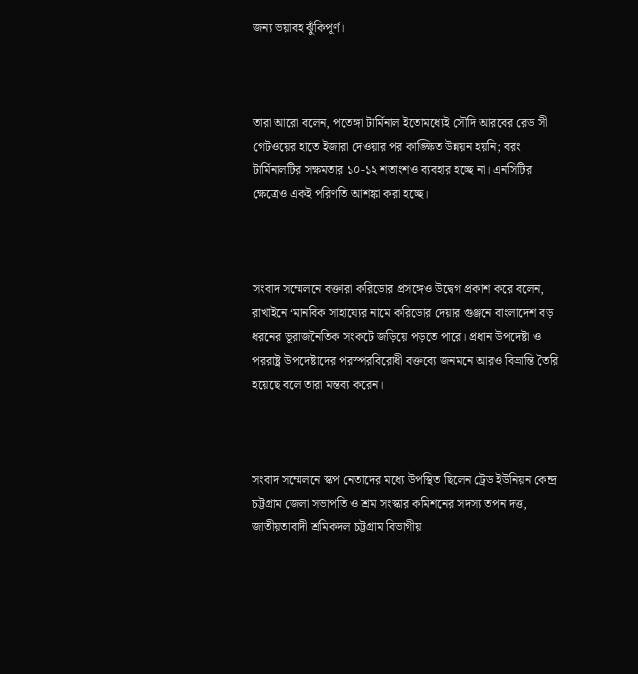জন্য ভয়াবহ ঝুঁকিপূর্ণ।



তারা আরো বলেন, পতেঙ্গা টার্মিনাল ইতোমধ্যেই সৌদি আরবের রেড সী গেটওয়ের হাতে ইজারা দেওয়ার পর কাঙ্ক্ষিত উন্নয়ন হয়নি; বরং টার্মিনালটির সক্ষমতার ১০-১২ শতাংশও ব্যবহার হচ্ছে না। এনসিটির ক্ষেত্রেও একই পরিণতি আশঙ্কা করা হচ্ছে।



সংবাদ সম্মেলনে বক্তারা করিডোর প্রসঙ্গেও উদ্বেগ প্রকাশ করে বলেন, রাখাইনে ‘মানবিক সাহায্যের নামে করিডোর দেয়ার গুঞ্জনে বাংলাদেশ বড় ধরনের ভূরাজনৈতিক সংকটে জড়িয়ে পড়তে পারে। প্রধান উপদেষ্টা ও পররাষ্ট্র উপদেষ্টাদের পরস্পরবিরোধী বক্তব্যে জনমনে আরও বিভ্রান্তি তৈরি হয়েছে বলে তারা মন্তব্য করেন।



সংবাদ সম্মেলনে স্কপ নেতাদের মধ্যে উপস্থিত ছিলেন ট্রেড ইউনিয়ন কেন্দ্র চট্টগ্রাম জেলা সভাপতি ও শ্রম সংস্কার কমিশনের সদস্য তপন দত্ত, জাতীয়তাবাদী শ্রমিকদল চট্টগ্রাম বিভাগীয়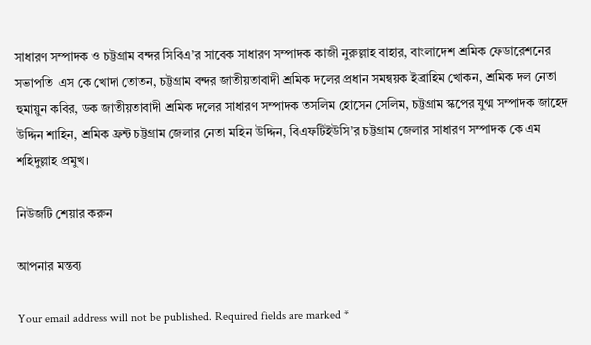সাধারণ সম্পাদক ও চট্টগ্রাম বন্দর সিবিএ’র সাবেক সাধারণ সম্পাদক কাজী নুরুল্লাহ বাহার, বাংলাদেশ শ্রমিক ফেডারেশনের সভাপতি  এস কে খোদা তোতন, চট্টগ্রাম বন্দর জাতীয়তাবাদী শ্রমিক দলের প্রধান সমন্বয়ক ইব্রাহিম খোকন, শ্রমিক দল নেতা হুমায়ুন কবির, ডক জাতীয়তাবাদী শ্রমিক দলের সাধারণ সম্পাদক তসলিম হোসেন সেলিম, চট্টগ্রাম স্কপের যুগ্ম সম্পাদক জাহেদ উদ্দিন শাহিন, শ্রমিক ফ্রন্ট চট্টগ্রাম জেলার নেতা মহিন উদ্দিন, বিএফটিইউসি’র চট্টগ্রাম জেলার সাধারণ সম্পাদক কে এম শহিদুল্লাহ প্রমুখ।

নিউজটি শেয়ার করুন

আপনার মন্তব্য

Your email address will not be published. Required fields are marked *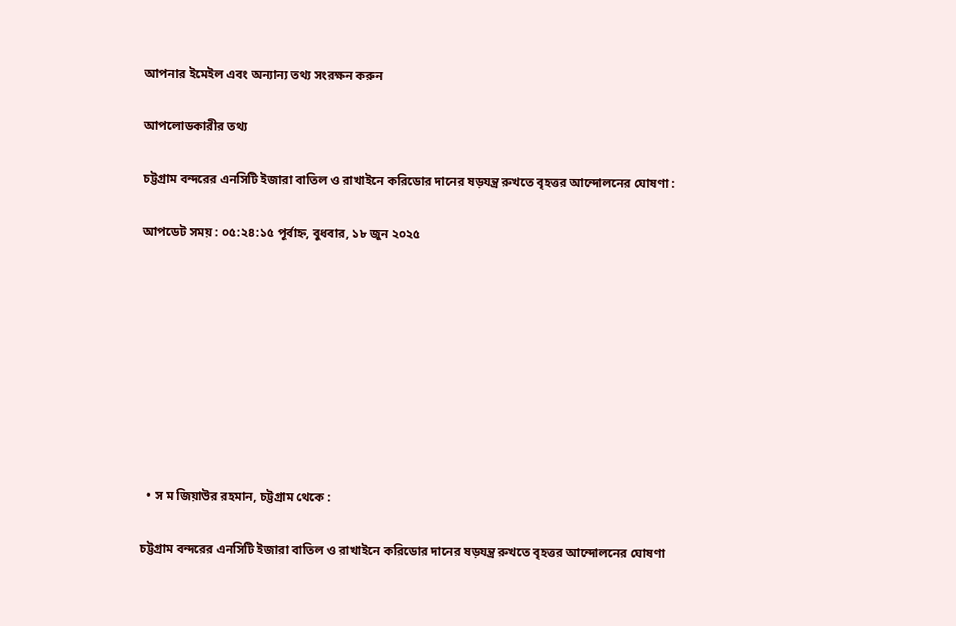আপনার ইমেইল এবং অন্যান্য তথ্য সংরক্ষন করুন

আপলোডকারীর তথ্য

চট্টগ্রাম বন্দরের এনসিটি ইজারা বাতিল ও রাখাইনে করিডোর দানের ষড়যন্ত্র রুখতে বৃহত্তর আন্দোলনের ঘোষণা :

আপডেট সময় : ০৫:২৪:১৫ পূর্বাহ্ন, বুধবার, ১৮ জুন ২০২৫









  • স ম জিয়াউর রহমান, চট্টগ্রাম থেকে :

চট্টগ্রাম বন্দরের এনসিটি ইজারা বাতিল ও রাখাইনে করিডোর দানের ষড়যন্ত্র রুখতে বৃহত্তর আন্দোলনের ঘোষণা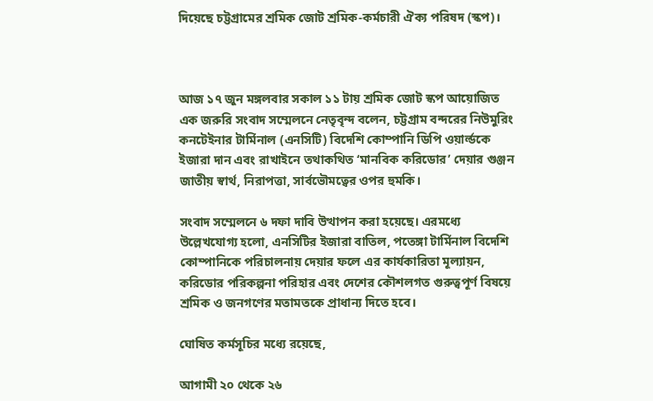দিয়েছে চট্টগ্রামের শ্রমিক জোট শ্রমিক-কর্মচারী ঐক্য পরিষদ (স্কপ)।



আজ ১৭ জুন মঙ্গলবার সকাল ১১ টায় শ্রমিক জোট স্কপ আয়োজিত এক জরুরি সংবাদ সম্মেলনে নেতৃবৃন্দ বলেন, চট্টগ্রাম বন্দরের নিউমুরিং কনটেইনার টার্মিনাল (এনসিটি) বিদেশি কোম্পানি ডিপি ওয়ার্ল্ডকে ইজারা দান এবং রাখাইনে তথাকথিত ‘মানবিক করিডোর’ দেয়ার গুঞ্জন জাতীয় স্বার্থ, নিরাপত্তা, সার্বভৌমত্বের ওপর হুমকি।

সংবাদ সম্মেলনে ৬ দফা দাবি উত্থাপন করা হয়েছে। এরমধ্যে উল্লেখযোগ্য হলো, এনসিটির ইজারা বাতিল, পতেঙ্গা টার্মিনাল বিদেশি কোম্পানিকে পরিচালনায় দেয়ার ফলে এর কার্যকারিতা মূল্যায়ন, করিডোর পরিকল্পনা পরিহার এবং দেশের কৌশলগত গুরুত্বপূর্ণ বিষয়ে শ্রমিক ও জনগণের মতামতকে প্রাধান্য দিতে হবে।

ঘোষিত কর্মসূচির মধ্যে রয়েছে,

আগামী ২০ থেকে ২৬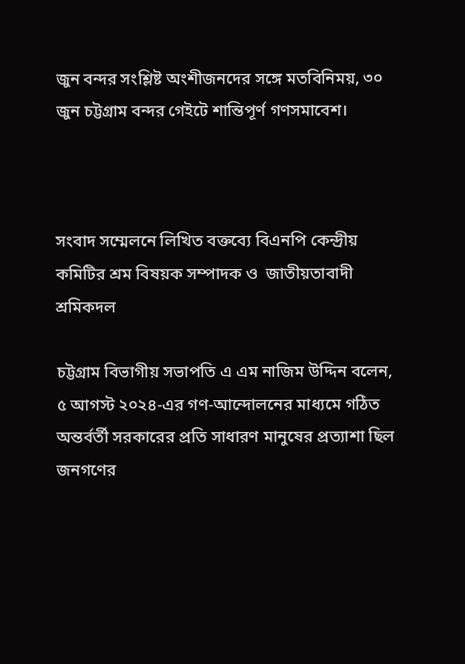জুন বন্দর সংশ্লিষ্ট অংশীজনদের সঙ্গে মতবিনিময়, ৩০ জুন চট্টগ্রাম বন্দর গেইটে শান্তিপূর্ণ গণসমাবেশ।



সংবাদ সম্মেলনে লিখিত বক্তব্যে বিএনপি কেন্দ্রীয় কমিটির শ্রম বিষয়ক সম্পাদক ও  জাতীয়তাবাদী শ্রমিকদল

চট্টগ্রাম বিভাগীয় সভাপতি এ এম নাজিম উদ্দিন বলেন, ৫ আগস্ট ২০২৪-এর গণ-আন্দোলনের মাধ্যমে গঠিত অন্তর্বর্তী সরকারের প্রতি সাধারণ মানুষের প্রত্যাশা ছিল জনগণের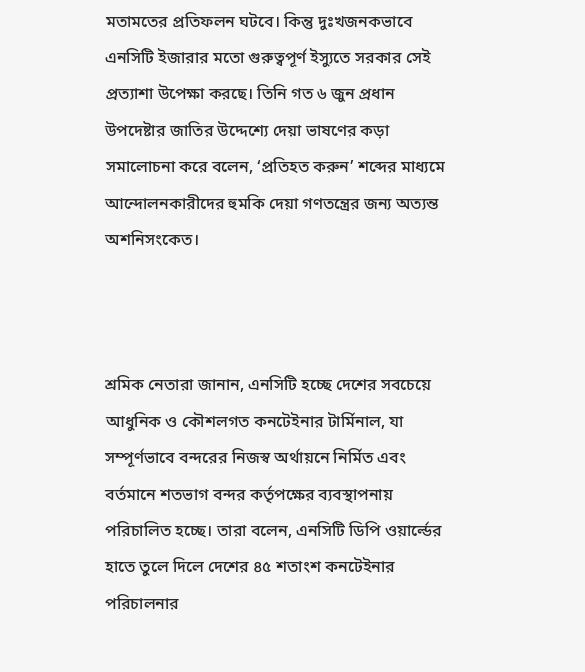মতামতের প্রতিফলন ঘটবে। কিন্তু দুঃখজনকভাবে এনসিটি ইজারার মতো গুরুত্বপূর্ণ ইস্যুতে সরকার সেই প্রত্যাশা উপেক্ষা করছে। তিনি গত ৬ জুন প্রধান উপদেষ্টার জাতির উদ্দেশ্যে দেয়া ভাষণের কড়া সমালোচনা করে বলেন, ‘প্রতিহত করুন’ শব্দের মাধ্যমে আন্দোলনকারীদের হুমকি দেয়া গণতন্ত্রের জন্য অত্যন্ত অশনিসংকেত।



শ্রমিক নেতারা জানান, এনসিটি হচ্ছে দেশের সবচেয়ে আধুনিক ও কৌশলগত কনটেইনার টার্মিনাল, যা সম্পূর্ণভাবে বন্দরের নিজস্ব অর্থায়নে নির্মিত এবং বর্তমানে শতভাগ বন্দর কর্তৃপক্ষের ব্যবস্থাপনায় পরিচালিত হচ্ছে। তারা বলেন, এনসিটি ডিপি ওয়ার্ল্ডের হাতে তুলে দিলে দেশের ৪৫ শতাংশ কনটেইনার পরিচালনার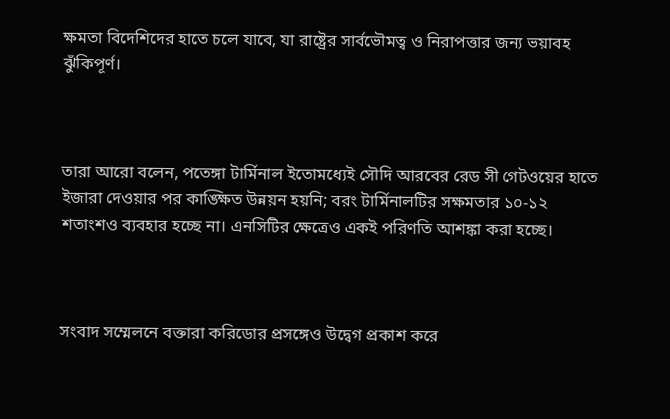ক্ষমতা বিদেশিদের হাতে চলে যাবে, যা রাষ্ট্রের সার্বভৌমত্ব ও নিরাপত্তার জন্য ভয়াবহ ঝুঁকিপূর্ণ।



তারা আরো বলেন, পতেঙ্গা টার্মিনাল ইতোমধ্যেই সৌদি আরবের রেড সী গেটওয়ের হাতে ইজারা দেওয়ার পর কাঙ্ক্ষিত উন্নয়ন হয়নি; বরং টার্মিনালটির সক্ষমতার ১০-১২ শতাংশও ব্যবহার হচ্ছে না। এনসিটির ক্ষেত্রেও একই পরিণতি আশঙ্কা করা হচ্ছে।



সংবাদ সম্মেলনে বক্তারা করিডোর প্রসঙ্গেও উদ্বেগ প্রকাশ করে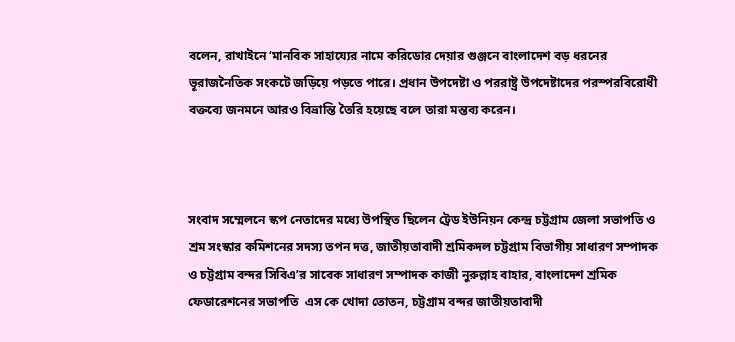বলেন, রাখাইনে ‘মানবিক সাহায্যের নামে করিডোর দেয়ার গুঞ্জনে বাংলাদেশ বড় ধরনের ভূরাজনৈতিক সংকটে জড়িয়ে পড়তে পারে। প্রধান উপদেষ্টা ও পররাষ্ট্র উপদেষ্টাদের পরস্পরবিরোধী বক্তব্যে জনমনে আরও বিভ্রান্তি তৈরি হয়েছে বলে তারা মন্তব্য করেন।



সংবাদ সম্মেলনে স্কপ নেতাদের মধ্যে উপস্থিত ছিলেন ট্রেড ইউনিয়ন কেন্দ্র চট্টগ্রাম জেলা সভাপতি ও শ্রম সংস্কার কমিশনের সদস্য তপন দত্ত, জাতীয়তাবাদী শ্রমিকদল চট্টগ্রাম বিভাগীয় সাধারণ সম্পাদক ও চট্টগ্রাম বন্দর সিবিএ’র সাবেক সাধারণ সম্পাদক কাজী নুরুল্লাহ বাহার, বাংলাদেশ শ্রমিক ফেডারেশনের সভাপতি  এস কে খোদা তোতন, চট্টগ্রাম বন্দর জাতীয়তাবাদী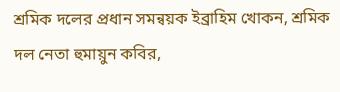শ্রমিক দলের প্রধান সমন্বয়ক ইব্রাহিম খোকন, শ্রমিক দল নেতা হুমায়ুন কবির,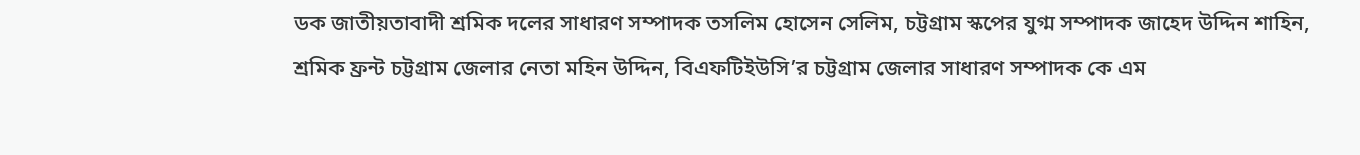ডক জাতীয়তাবাদী শ্রমিক দলের সাধারণ সম্পাদক তসলিম হোসেন সেলিম, চট্টগ্রাম স্কপের যুগ্ম সম্পাদক জাহেদ উদ্দিন শাহিন, শ্রমিক ফ্রন্ট চট্টগ্রাম জেলার নেতা মহিন উদ্দিন, বিএফটিইউসি’র চট্টগ্রাম জেলার সাধারণ সম্পাদক কে এম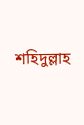শহিদুল্লাহ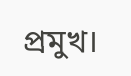প্রমুখ।